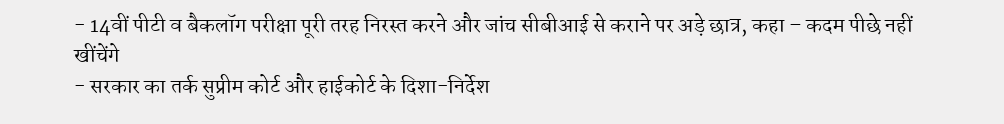- 14वीं पीटी व बैकलॉग परीक्षा पूरी तरह निरस्त करने और जांच सीबीआई से कराने पर अड़े छात्र, कहा – कदम पीछे नहीं खींचेंगे
- सरकार का तर्क सुप्रीम कोर्ट और हाईकोर्ट के दिशा-निर्देश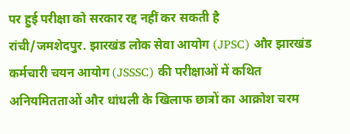पर हुई परीक्षा को सरकार रद्द नहीं कर सकती है
रांची/जमशेदपुर. झारखंड लोक सेवा आयोग (JPSC) और झारखंड कर्मचारी चयन आयोग (JSSSC) की परीक्षाओं में कथित अनियमितताओं और धांधली के खिलाफ छात्रों का आक्रोश चरम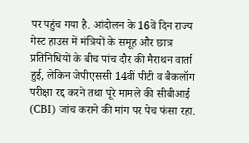पर पहुंच गया है. आंदोलन के 16वें दिन राज्य गेस्ट हाउस में मंत्रियों के समूह और छात्र प्रतिनिधियों के बीच पांच दौर की मैराथन वार्ता हुई, लेकिन जेपीएससी 14वीं पीटी व बैकलॉग परीक्षा रद्द करने तथा पूरे मामले की सीबीआई (CBI) जांच कराने की मांग पर पेच फंसा रहा.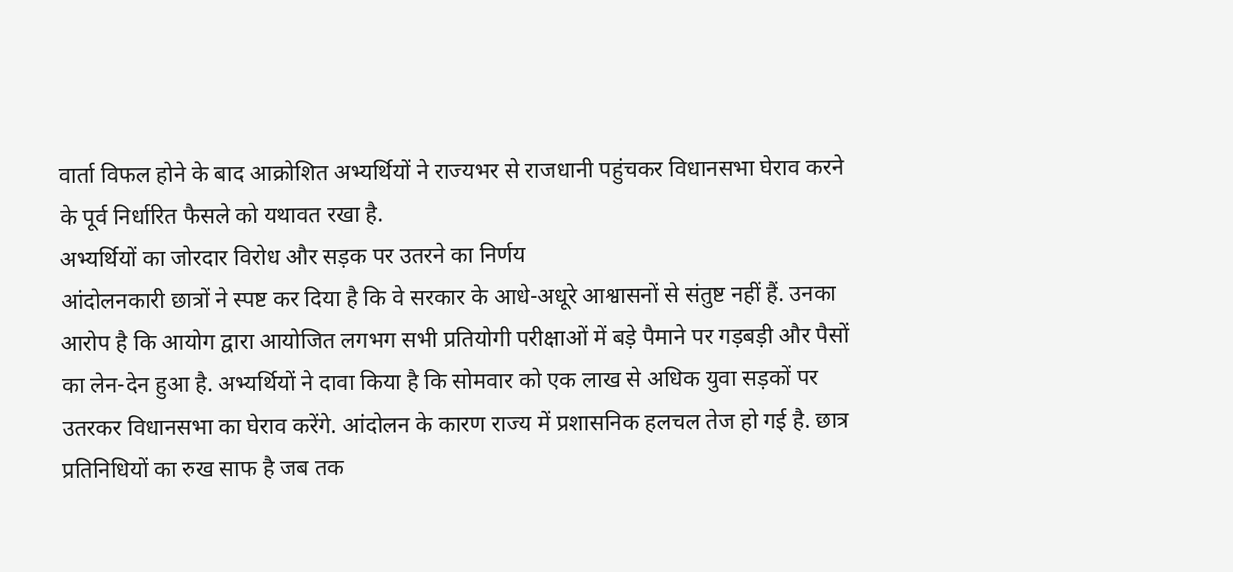वार्ता विफल होने के बाद आक्रोशित अभ्यर्थियों ने राज्यभर से राजधानी पहुंचकर विधानसभा घेराव करने के पूर्व निर्धारित फैसले को यथावत रखा है.
अभ्यर्थियों का जोरदार विरोध और सड़क पर उतरने का निर्णय
आंदोलनकारी छात्रों ने स्पष्ट कर दिया है कि वे सरकार के आधे-अधूरे आश्वासनों से संतुष्ट नहीं हैं. उनका आरोप है कि आयोग द्वारा आयोजित लगभग सभी प्रतियोगी परीक्षाओं में बड़े पैमाने पर गड़बड़ी और पैसों का लेन-देन हुआ है. अभ्यर्थियों ने दावा किया है कि सोमवार को एक लाख से अधिक युवा सड़कों पर उतरकर विधानसभा का घेराव करेंगे. आंदोलन के कारण राज्य में प्रशासनिक हलचल तेज हो गई है. छात्र प्रतिनिधियों का रुख साफ है जब तक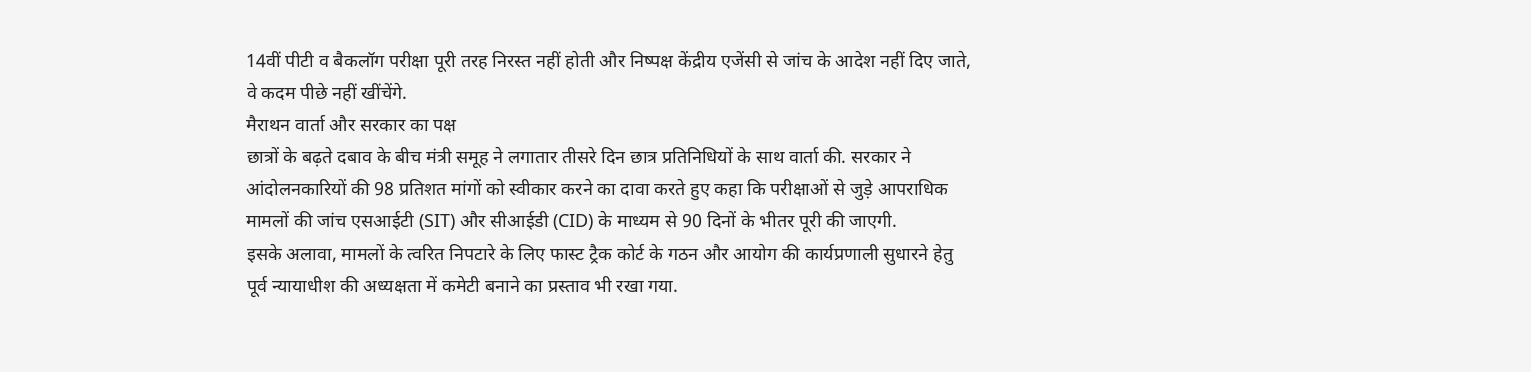14वीं पीटी व बैकलॉग परीक्षा पूरी तरह निरस्त नहीं होती और निष्पक्ष केंद्रीय एजेंसी से जांच के आदेश नहीं दिए जाते, वे कदम पीछे नहीं खींचेंगे.
मैराथन वार्ता और सरकार का पक्ष
छात्रों के बढ़ते दबाव के बीच मंत्री समूह ने लगातार तीसरे दिन छात्र प्रतिनिधियों के साथ वार्ता की. सरकार ने आंदोलनकारियों की 98 प्रतिशत मांगों को स्वीकार करने का दावा करते हुए कहा कि परीक्षाओं से जुड़े आपराधिक मामलों की जांच एसआईटी (SIT) और सीआईडी (CID) के माध्यम से 90 दिनों के भीतर पूरी की जाएगी.
इसके अलावा, मामलों के त्वरित निपटारे के लिए फास्ट ट्रैक कोर्ट के गठन और आयोग की कार्यप्रणाली सुधारने हेतु पूर्व न्यायाधीश की अध्यक्षता में कमेटी बनाने का प्रस्ताव भी रखा गया.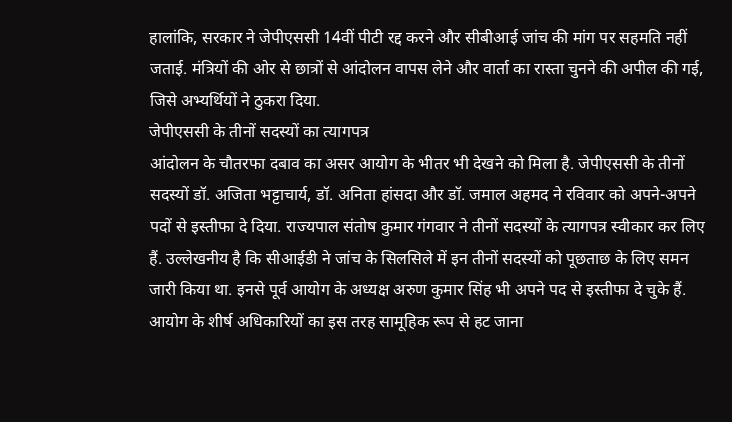हालांकि, सरकार ने जेपीएससी 14वीं पीटी रद्द करने और सीबीआई जांच की मांग पर सहमति नहीं जताई. मंत्रियों की ओर से छात्रों से आंदोलन वापस लेने और वार्ता का रास्ता चुनने की अपील की गई, जिसे अभ्यर्थियों ने ठुकरा दिया.
जेपीएससी के तीनों सदस्यों का त्यागपत्र
आंदोलन के चौतरफा दबाव का असर आयोग के भीतर भी देखने को मिला है. जेपीएससी के तीनों सदस्यों डॉ. अजिता भट्टाचार्य, डॉ. अनिता हांसदा और डॉ. जमाल अहमद ने रविवार को अपने-अपने पदों से इस्तीफा दे दिया. राज्यपाल संतोष कुमार गंगवार ने तीनों सदस्यों के त्यागपत्र स्वीकार कर लिए हैं. उल्लेखनीय है कि सीआईडी ने जांच के सिलसिले में इन तीनों सदस्यों को पूछताछ के लिए समन जारी किया था. इनसे पूर्व आयोग के अध्यक्ष अरुण कुमार सिंह भी अपने पद से इस्तीफा दे चुके हैं. आयोग के शीर्ष अधिकारियों का इस तरह सामूहिक रूप से हट जाना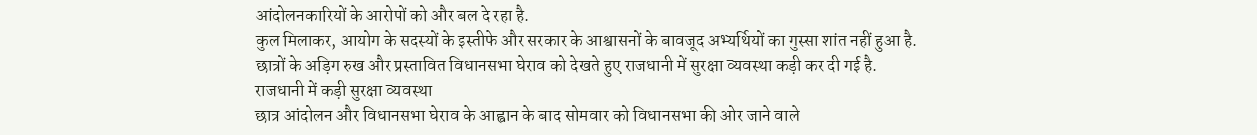आंदोलनकारियों के आरोपों को और बल दे रहा है.
कुल मिलाकर, आयोग के सदस्यों के इस्तीफे और सरकार के आश्वासनों के बावजूद अभ्यर्थियों का गुस्सा शांत नहीं हुआ है. छात्रों के अड़िग रुख और प्रस्तावित विधानसभा घेराव को देखते हुए राजधानी में सुरक्षा व्यवस्था कड़ी कर दी गई है.
राजधानी में कड़ी सुरक्षा व्यवस्था
छात्र आंदोलन और विधानसभा घेराव के आह्वान के बाद सोमवार को विधानसभा की ओर जाने वाले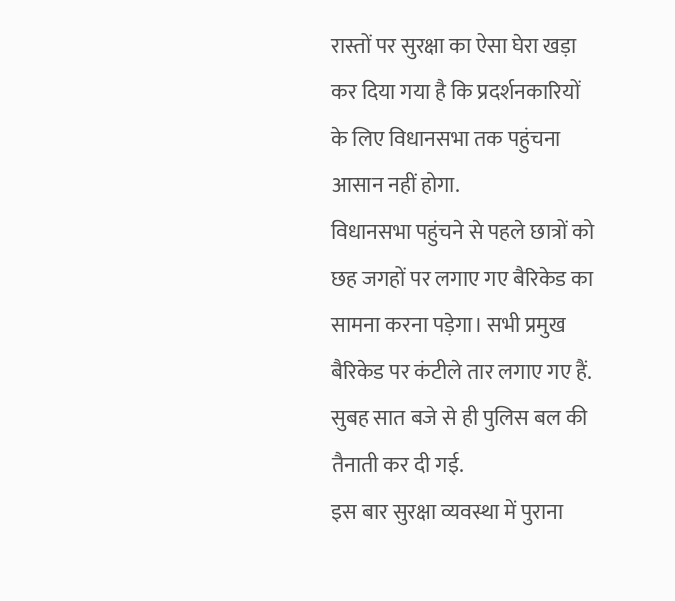रास्तों पर सुरक्षा का ऐसा घेरा खड़ा कर दिया गया है कि प्रदर्शनकारियों के लिए विधानसभा तक पहुंचना आसान नहीं होगा.
विधानसभा पहुंचने से पहले छात्रों को छह जगहों पर लगाए गए बैरिकेड का सामना करना पड़ेगा। सभी प्रमुख बैरिकेड पर कंटीले तार लगाए गए हैं. सुबह सात बजे से ही पुलिस बल की तैनाती कर दी गई.
इस बार सुरक्षा व्यवस्था में पुराना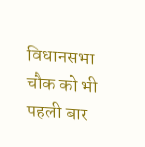विधानसभा चौक को भी पहली बार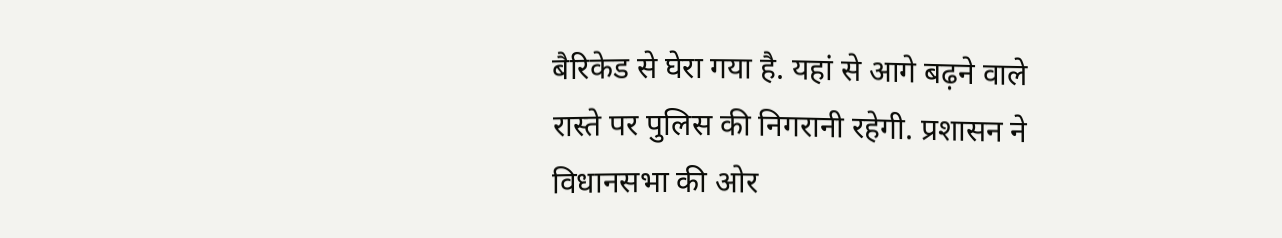बैरिकेड से घेरा गया है. यहां से आगे बढ़ने वाले रास्ते पर पुलिस की निगरानी रहेगी. प्रशासन ने विधानसभा की ओर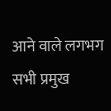आने वाले लगभग सभी प्रमुख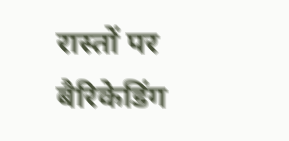रास्तों पर बैरिकेडिंग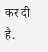कर दी है.